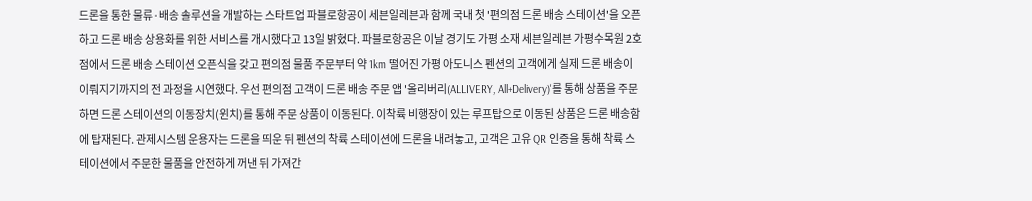드론을 통한 물류·배송 솔루션을 개발하는 스타트업 파블로항공이 세븐일레븐과 함께 국내 첫 '편의점 드론 배송 스테이션'을 오픈하고 드론 배송 상용화를 위한 서비스를 개시했다고 13일 밝혔다. 파블로항공은 이날 경기도 가평 소재 세븐일레븐 가평수목원 2호점에서 드론 배송 스테이션 오픈식을 갖고 편의점 물품 주문부터 약 1km 떨어진 가평 아도니스 펜션의 고객에게 실제 드론 배송이 이뤄지기까지의 전 과정을 시연했다. 우선 편의점 고객이 드론 배송 주문 앱 '올리버리(ALLIVERY, All+Delivery)'를 통해 상품을 주문하면 드론 스테이션의 이동장치(윈치)를 통해 주문 상품이 이동된다. 이착륙 비행장이 있는 루프탑으로 이동된 상품은 드론 배송함에 탑재된다. 관제시스템 운용자는 드론을 띄운 뒤 펜션의 착륙 스테이션에 드론을 내려놓고, 고객은 고유 QR 인증을 통해 착륙 스테이션에서 주문한 물품을 안전하게 꺼낸 뒤 가져간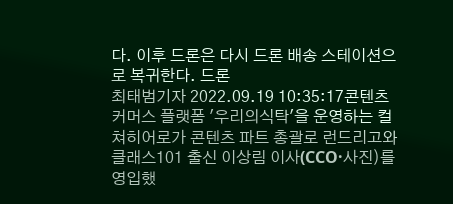다. 이후 드론은 다시 드론 배송 스테이션으로 복귀한다. 드론
최태범기자 2022.09.19 10:35:17콘텐츠 커머스 플랫폼 '우리의식탁'을 운영하는 컬쳐히어로가 콘텐츠 파트 총괄로 런드리고와 클래스101 출신 이상림 이사(CCO·사진)를 영입했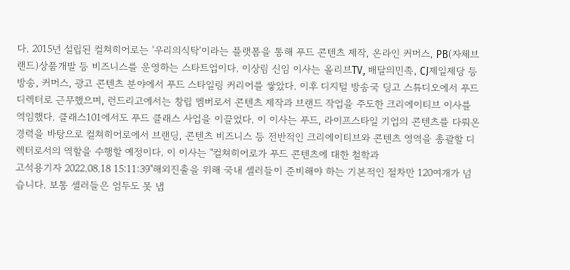다. 2015년 설립된 컬쳐히어로는 '우리의식탁'이라는 플랫폼을 통해 푸드 콘텐츠 제작, 온라인 커머스, PB(자체브랜드)상품개발 등 비즈니스를 운영하는 스타트업이다. 이상림 신임 이사는 올리브TV, 배달의민족, CJ제일제당 등 방송, 커머스, 광고 콘텐츠 분야에서 푸드 스타일링 커리어를 쌓았다. 이후 디지털 방송국 딩고 스튜디오에서 푸드 디렉터로 근무했으며, 런드리고에서는 창립 멤버로서 콘텐츠 제작과 브랜드 작업을 주도한 크리에이티브 이사를 역임했다. 클래스101에서도 푸드 클래스 사업을 이끌었다. 이 이사는 푸드, 라이프스타일 기업의 콘텐츠를 다뤄온 경력을 바탕으로 컬쳐히어로에서 브랜딩, 콘텐츠 비즈니스 등 전반적인 크리에이티브와 콘텐츠 영역을 총괄할 디렉터로서의 역할을 수행할 예정이다. 이 이사는 "컬쳐히어로가 푸드 콘텐츠에 대한 철학과
고석용기자 2022.08.18 15:11:39"해외진출을 위해 국내 셀러들이 준비해야 하는 기본적인 절차만 120여개가 넘습니다. 보통 셀러들은 엄두도 못 냅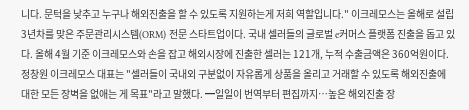니다. 문턱을 낮추고 누구나 해외진출을 할 수 있도록 지원하는게 저희 역할입니다." 이크레모스는 올해로 설립 3년차를 맞은 주문관리시스템(ORM) 전문 스타트업이다. 국내 셀러들의 글로벌 e커머스 플랫폼 진출을 돕고 있다. 올해 4월 기준 이크레모스와 손을 잡고 해외시장에 진출한 셀러는 121개, 누적 수출금액은 360억원이다. 정창원 이크레모스 대표는 "셀러들이 국내외 구분없이 자유롭게 상품을 올리고 거래할 수 있도록 해외진출에 대한 모든 장벽을 없애는 게 목표"라고 말했다. ━일일이 번역부터 편집까지…높은 해외진출 장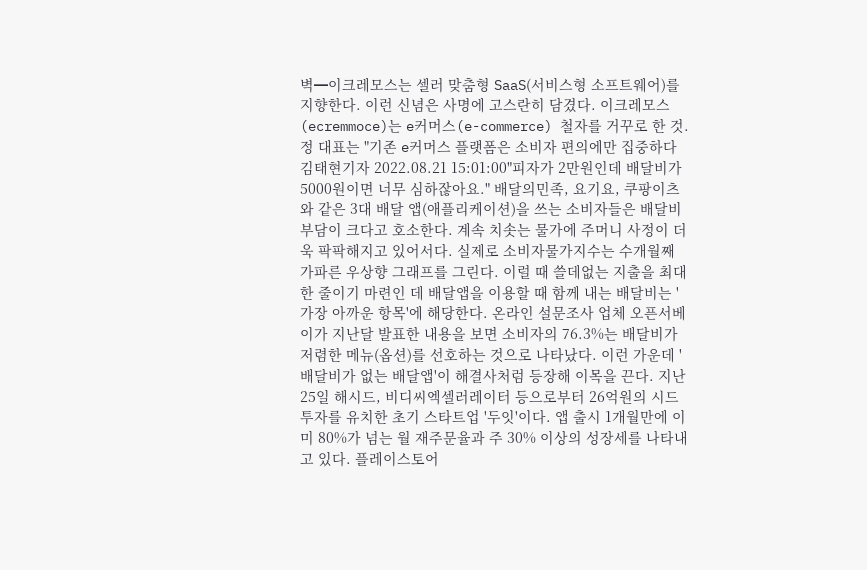벽━이크레모스는 셀러 맞춤형 SaaS(서비스형 소프트웨어)를 지향한다. 이런 신념은 사명에 고스란히 담겼다. 이크레모스(ecremmoce)는 e커머스(e-commerce) 철자를 거꾸로 한 것. 정 대표는 "기존 e커머스 플랫폼은 소비자 편의에만 집중하다
김태현기자 2022.08.21 15:01:00"피자가 2만원인데 배달비가 5000원이면 너무 심하잖아요." 배달의민족, 요기요, 쿠팡이츠와 같은 3대 배달 앱(애플리케이션)을 쓰는 소비자들은 배달비 부담이 크다고 호소한다. 계속 치솟는 물가에 주머니 사정이 더욱 팍팍해지고 있어서다. 실제로 소비자물가지수는 수개월째 가파른 우상향 그래프를 그린다. 이럴 때 쓸데없는 지출을 최대한 줄이기 마련인 데 배달앱을 이용할 때 함께 내는 배달비는 '가장 아까운 항목'에 해당한다. 온라인 설문조사 업체 오픈서베이가 지난달 발표한 내용을 보면 소비자의 76.3%는 배달비가 저렴한 메뉴(옵션)를 선호하는 것으로 나타났다. 이런 가운데 '배달비가 없는 배달앱'이 해결사처럼 등장해 이목을 끈다. 지난 25일 해시드, 비디씨엑셀러레이터 등으로부터 26억원의 시드 투자를 유치한 초기 스타트업 '두잇'이다. 앱 출시 1개월만에 이미 80%가 넘는 월 재주문율과 주 30% 이상의 성장세를 나타내고 있다. 플레이스토어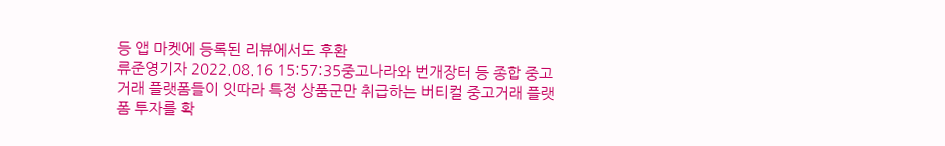등 앱 마켓에 등록된 리뷰에서도 후환
류준영기자 2022.08.16 15:57:35중고나라와 번개장터 등 종합 중고거래 플랫폼들이 잇따라 특정 상품군만 취급하는 버티컬 중고거래 플랫폼 투자를 확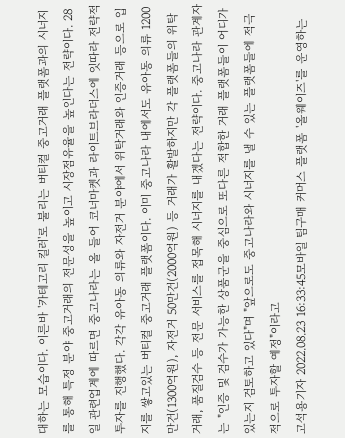대하는 모습이다. 이른바 '카테고리 킬러'로 불리는 버티컬 중고거래 플랫폼과의 시너지를 통해 특정 분야 중고거래의 전문성을 높이고 시장점유율을 높인다는 전략이다. 28일 관련업계에 따르면 중고나라는 올 들어 코너마켓과 라이트브라더스에 잇따라 전략적 투자를 진행했다. 각각 유아동 의류와 자전거 분야에서 위탁거래와 인증거래 등으로 입지를 쌓고있는 버티컬 중고거래 플랫폼이다. 이미 중고나라 내에서도 유아동 의류 1200만건(1300억원), 자전거 50만건(2000억원) 등 거래가 활발하지만 각 플랫폼들의 위탁거래, 품질검수 등 전문 서비스를 접목해 시너지를 내겠다는 전략이다. 중고나라 관계자는 "인증 및 검수가 가능한 상품군을 중심으로 또다른 적합한 거래 플랫폼들이 어디가 있는지 검토하고 있다"며 "앞으로도 중고나라와 시너지를 낼 수 있는 플랫폼들에 적극적으로 투자할 예정"이라고
고석용기자 2022.08.23 16:33:45모바일 팀구매 커머스 플랫폼 '올웨이즈'를 운영하는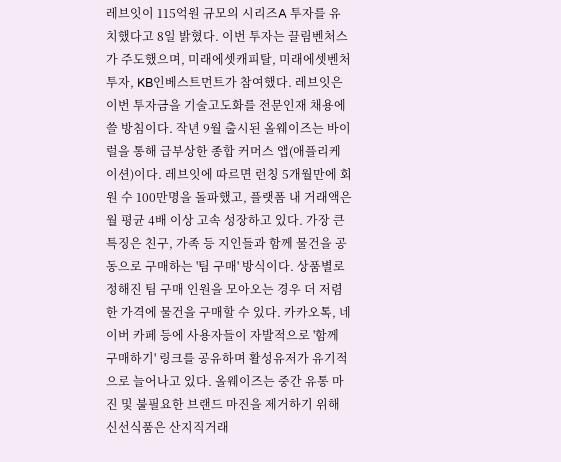레브잇이 115억원 규모의 시리즈A 투자를 유치했다고 8일 밝혔다. 이번 투자는 끌림벤처스가 주도했으며, 미래에셋캐피탈, 미래에셋벤처투자, KB인베스트먼트가 참여했다. 레브잇은 이번 투자금을 기술고도화를 전문인재 채용에 쓸 방침이다. 작년 9월 출시된 올웨이즈는 바이럴을 통해 급부상한 종합 커머스 앱(애플리케이션)이다. 레브잇에 따르면 런칭 5개월만에 회원 수 100만명을 돌파했고, 플랫폼 내 거래액은 월 평균 4배 이상 고속 성장하고 있다. 가장 큰 특징은 친구, 가족 등 지인들과 함께 물건을 공동으로 구매하는 '팀 구매' 방식이다. 상품별로 정해진 팀 구매 인원을 모아오는 경우 더 저렴한 가격에 물건을 구매할 수 있다. 카카오톡, 네이버 카페 등에 사용자들이 자발적으로 '함께 구매하기' 링크를 공유하며 활성유저가 유기적으로 늘어나고 있다. 올웨이즈는 중간 유통 마진 및 불필요한 브랜드 마진을 제거하기 위해 신선식품은 산지직거래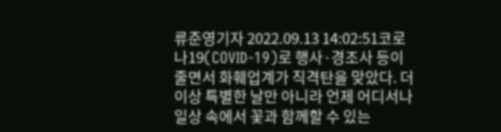류준영기자 2022.09.13 14:02:51코로나19(COVID-19)로 행사·경조사 등이 줄면서 화훼업계가 직격탄을 맞았다. 더 이상 특별한 날만 아니라 언제 어디서나 일상 속에서 꽃과 함께할 수 있는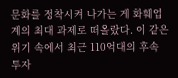문화를 정착시켜 나가는 게 화훼업계의 최대 과제로 떠올랐다. 이 같은 위기 속에서 최근 110억대의 후속 투자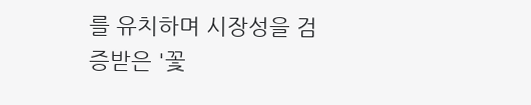를 유치하며 시장성을 검증받은 '꽃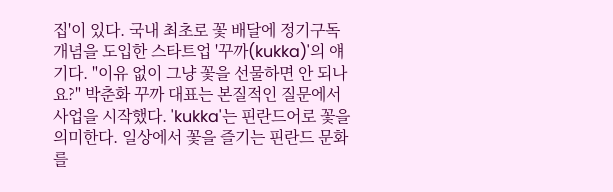집'이 있다. 국내 최초로 꽃 배달에 정기구독 개념을 도입한 스타트업 '꾸까(kukka)'의 얘기다. "이유 없이 그냥 꽃을 선물하면 안 되나요?" 박춘화 꾸까 대표는 본질적인 질문에서 사업을 시작했다. 'kukka'는 핀란드어로 꽃을 의미한다. 일상에서 꽃을 즐기는 핀란드 문화를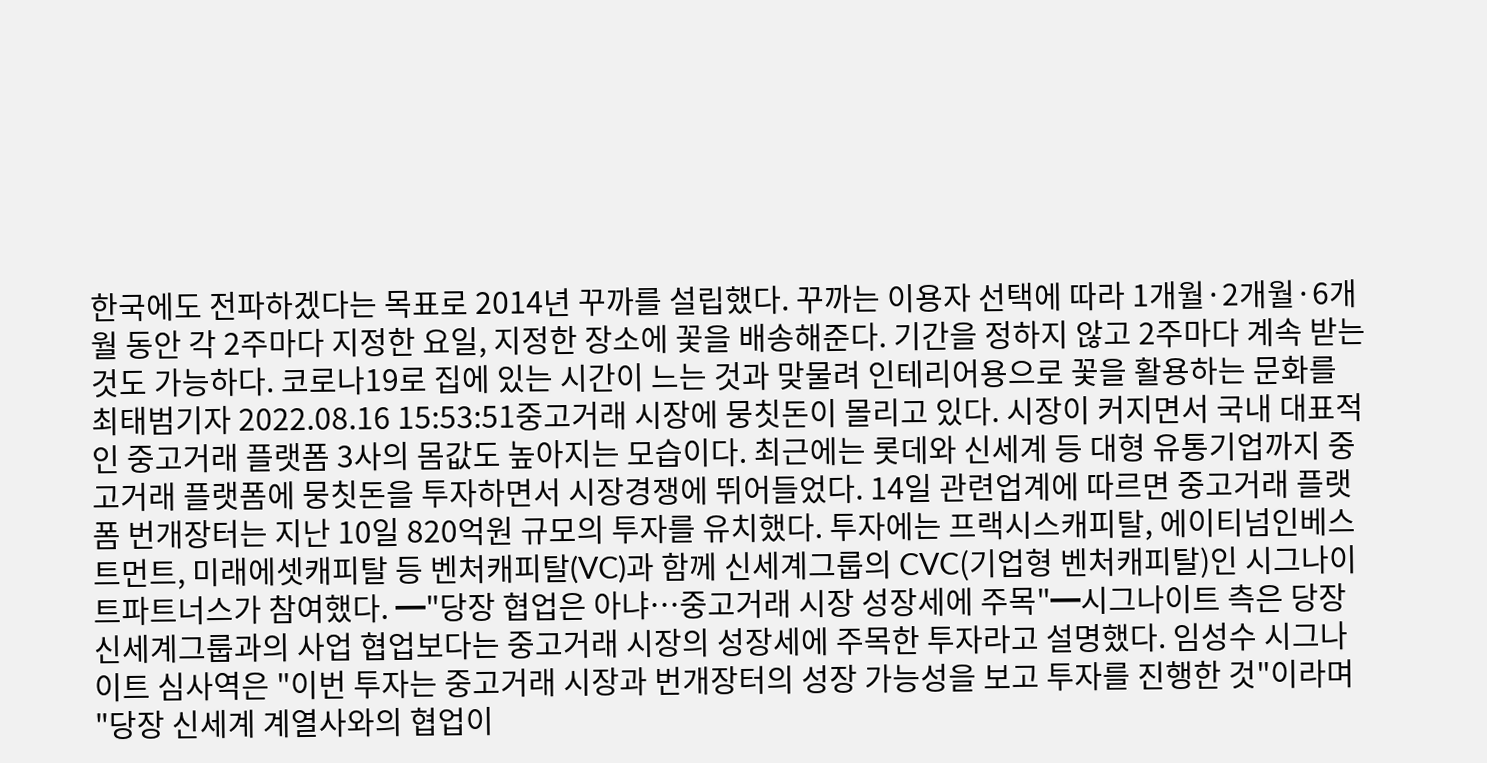한국에도 전파하겠다는 목표로 2014년 꾸까를 설립했다. 꾸까는 이용자 선택에 따라 1개월·2개월·6개월 동안 각 2주마다 지정한 요일, 지정한 장소에 꽃을 배송해준다. 기간을 정하지 않고 2주마다 계속 받는 것도 가능하다. 코로나19로 집에 있는 시간이 느는 것과 맞물려 인테리어용으로 꽃을 활용하는 문화를
최태범기자 2022.08.16 15:53:51중고거래 시장에 뭉칫돈이 몰리고 있다. 시장이 커지면서 국내 대표적인 중고거래 플랫폼 3사의 몸값도 높아지는 모습이다. 최근에는 롯데와 신세계 등 대형 유통기업까지 중고거래 플랫폼에 뭉칫돈을 투자하면서 시장경쟁에 뛰어들었다. 14일 관련업계에 따르면 중고거래 플랫폼 번개장터는 지난 10일 820억원 규모의 투자를 유치했다. 투자에는 프랙시스캐피탈, 에이티넘인베스트먼트, 미래에셋캐피탈 등 벤처캐피탈(VC)과 함께 신세계그룹의 CVC(기업형 벤처캐피탈)인 시그나이트파트너스가 참여했다. ━"당장 협업은 아냐…중고거래 시장 성장세에 주목"━시그나이트 측은 당장 신세계그룹과의 사업 협업보다는 중고거래 시장의 성장세에 주목한 투자라고 설명했다. 임성수 시그나이트 심사역은 "이번 투자는 중고거래 시장과 번개장터의 성장 가능성을 보고 투자를 진행한 것"이라며 "당장 신세계 계열사와의 협업이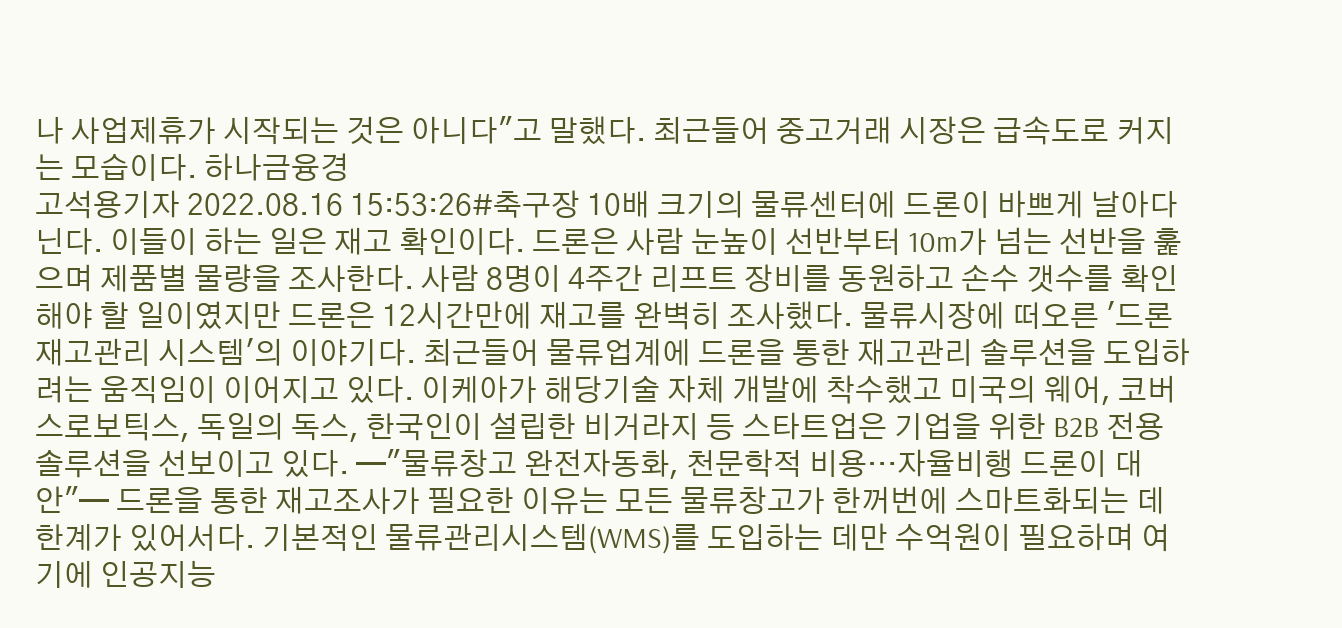나 사업제휴가 시작되는 것은 아니다"고 말했다. 최근들어 중고거래 시장은 급속도로 커지는 모습이다. 하나금융경
고석용기자 2022.08.16 15:53:26#축구장 10배 크기의 물류센터에 드론이 바쁘게 날아다닌다. 이들이 하는 일은 재고 확인이다. 드론은 사람 눈높이 선반부터 10m가 넘는 선반을 훑으며 제품별 물량을 조사한다. 사람 8명이 4주간 리프트 장비를 동원하고 손수 갯수를 확인해야 할 일이였지만 드론은 12시간만에 재고를 완벽히 조사했다. 물류시장에 떠오른 '드론 재고관리 시스템'의 이야기다. 최근들어 물류업계에 드론을 통한 재고관리 솔루션을 도입하려는 움직임이 이어지고 있다. 이케아가 해당기술 자체 개발에 착수했고 미국의 웨어, 코버스로보틱스, 독일의 독스, 한국인이 설립한 비거라지 등 스타트업은 기업을 위한 B2B 전용 솔루션을 선보이고 있다. ━"물류창고 완전자동화, 천문학적 비용…자율비행 드론이 대안"━ 드론을 통한 재고조사가 필요한 이유는 모든 물류창고가 한꺼번에 스마트화되는 데 한계가 있어서다. 기본적인 물류관리시스템(WMS)를 도입하는 데만 수억원이 필요하며 여기에 인공지능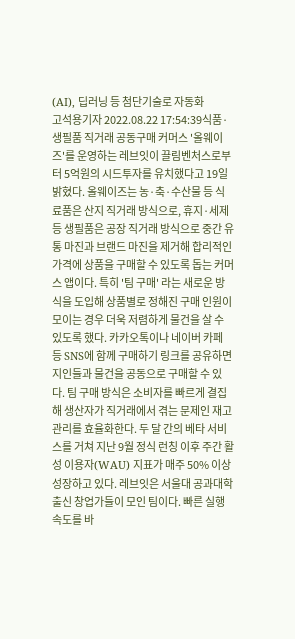(AI), 딥러닝 등 첨단기술로 자동화
고석용기자 2022.08.22 17:54:39식품·생필품 직거래 공동구매 커머스 '올웨이즈'를 운영하는 레브잇이 끌림벤처스로부터 5억원의 시드투자를 유치했다고 19일 밝혔다. 올웨이즈는 농·축·수산물 등 식료품은 산지 직거래 방식으로, 휴지·세제 등 생필품은 공장 직거래 방식으로 중간 유통 마진과 브랜드 마진을 제거해 합리적인 가격에 상품을 구매할 수 있도록 돕는 커머스 앱이다. 특히 '팀 구매' 라는 새로운 방식을 도입해 상품별로 정해진 구매 인원이 모이는 경우 더욱 저렴하게 물건을 살 수 있도록 했다. 카카오톡이나 네이버 카페 등 SNS에 함께 구매하기 링크를 공유하면 지인들과 물건을 공동으로 구매할 수 있다. 팀 구매 방식은 소비자를 빠르게 결집해 생산자가 직거래에서 겪는 문제인 재고 관리를 효율화한다. 두 달 간의 베타 서비스를 거쳐 지난 9월 정식 런칭 이후 주간 활성 이용자(WAU) 지표가 매주 50% 이상 성장하고 있다. 레브잇은 서울대 공과대학 출신 창업가들이 모인 팀이다. 빠른 실행 속도를 바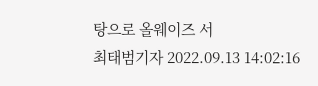탕으로 올웨이즈 서
최태범기자 2022.09.13 14:02:16